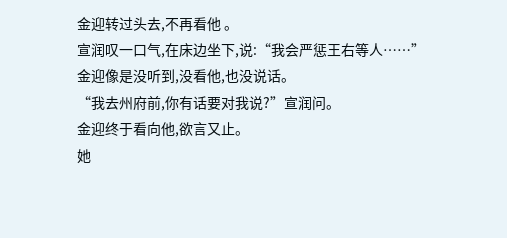金迎转过头去,不再看他 。
宣润叹一口气,在床边坐下,说:“我会严惩王右等人……”
金迎像是没听到,没看他,也没说话。
“我去州府前,你有话要对我说?”宣润问。
金迎终于看向他,欲言又止。
她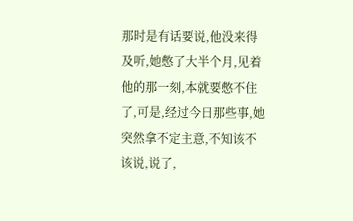那时是有话要说,他没来得及听,她憋了大半个月,见着他的那一刻,本就要憋不住了,可是,经过今日那些事,她突然拿不定主意,不知该不该说,说了,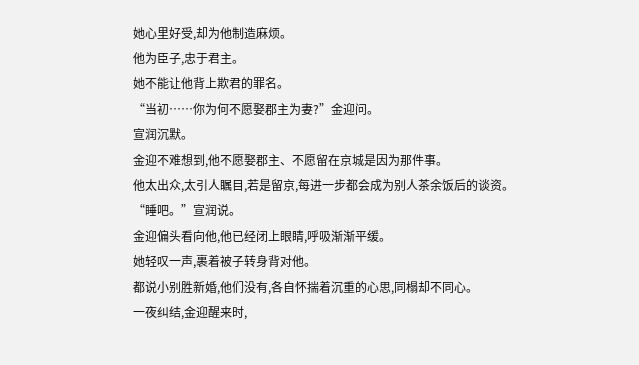她心里好受,却为他制造麻烦。
他为臣子,忠于君主。
她不能让他背上欺君的罪名。
“当初……你为何不愿娶郡主为妻?”金迎问。
宣润沉默。
金迎不难想到,他不愿娶郡主、不愿留在京城是因为那件事。
他太出众,太引人瞩目,若是留京,每进一步都会成为别人茶余饭后的谈资。
“睡吧。”宣润说。
金迎偏头看向他,他已经闭上眼睛,呼吸渐渐平缓。
她轻叹一声,裹着被子转身背对他。
都说小别胜新婚,他们没有,各自怀揣着沉重的心思,同榻却不同心。
一夜纠结,金迎醒来时,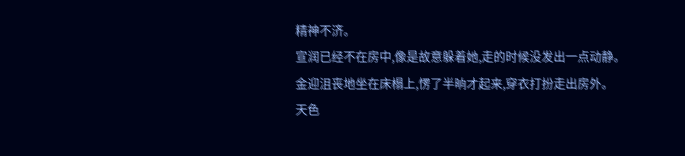精神不济。
宣润已经不在房中,像是故意躲着她,走的时候没发出一点动静。
金迎沮丧地坐在床榻上,愣了半晌才起来,穿衣打扮走出房外。
天色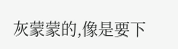灰蒙蒙的,像是要下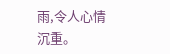雨,令人心情沉重。